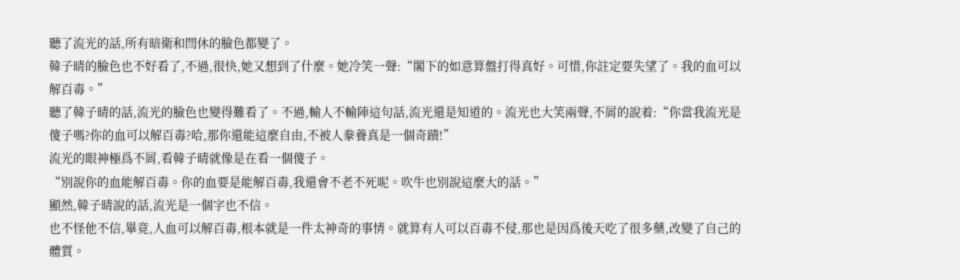聽了流光的話,所有暗衛和閆休的臉色都變了。
韓子晴的臉色也不好看了,不過,很快,她又想到了什麼。她冷笑一聲:“閣下的如意算盤打得真好。可惜,你註定要失望了。我的血可以解百毒。”
聽了韓子晴的話,流光的臉色也變得難看了。不過,輸人不輸陣這句話,流光還是知道的。流光也大笑兩聲,不屑的說着:“你當我流光是傻子嗎?你的血可以解百毒?哈,那你還能這麼自由,不被人豢養真是一個奇蹟!”
流光的眼神極爲不屑,看韓子晴就像是在看一個傻子。
“別說你的血能解百毒。你的血要是能解百毒,我還會不老不死呢。吹牛也別說這麼大的話。”
顯然,韓子晴說的話,流光是一個字也不信。
也不怪他不信,畢竟,人血可以解百毒,根本就是一件太神奇的事情。就算有人可以百毒不侵,那也是因爲後天吃了很多藥,改變了自己的體質。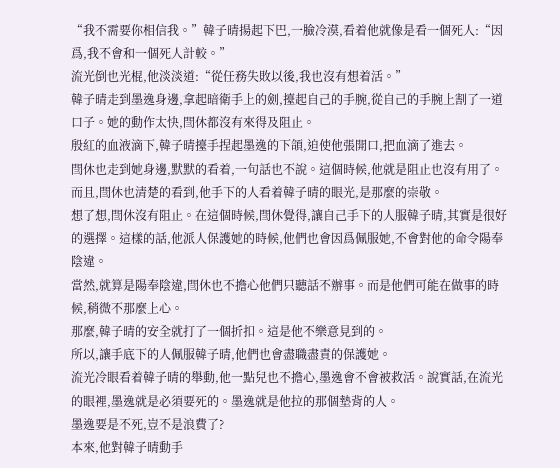“我不需要你相信我。”韓子晴揚起下巴,一臉冷漠,看着他就像是看一個死人:“因爲,我不會和一個死人計較。”
流光倒也光棍,他淡淡道:“從任務失敗以後,我也沒有想着活。”
韓子晴走到墨逸身邊,拿起暗衛手上的劍,擡起自己的手腕,從自己的手腕上割了一道口子。她的動作太快,閆休都沒有來得及阻止。
殷紅的血液滴下,韓子晴擡手捏起墨逸的下頜,迫使他張開口,把血滴了進去。
閆休也走到她身邊,默默的看着,一句話也不說。這個時候,他就是阻止也沒有用了。而且,閆休也清楚的看到,他手下的人看着韓子晴的眼光,是那麼的崇敬。
想了想,閆休沒有阻止。在這個時候,閆休覺得,讓自己手下的人服韓子晴,其實是很好的選擇。這樣的話,他派人保護她的時候,他們也會因爲佩服她,不會對他的命令陽奉陰違。
當然,就算是陽奉陰違,閆休也不擔心他們只聽話不辦事。而是他們可能在做事的時候,稍微不那麼上心。
那麼,韓子晴的安全就打了一個折扣。這是他不樂意見到的。
所以,讓手底下的人佩服韓子晴,他們也會盡職盡責的保護她。
流光冷眼看着韓子晴的舉動,他一點兒也不擔心,墨逸會不會被救活。說實話,在流光的眼裡,墨逸就是必須要死的。墨逸就是他拉的那個墊背的人。
墨逸要是不死,豈不是浪費了?
本來,他對韓子晴動手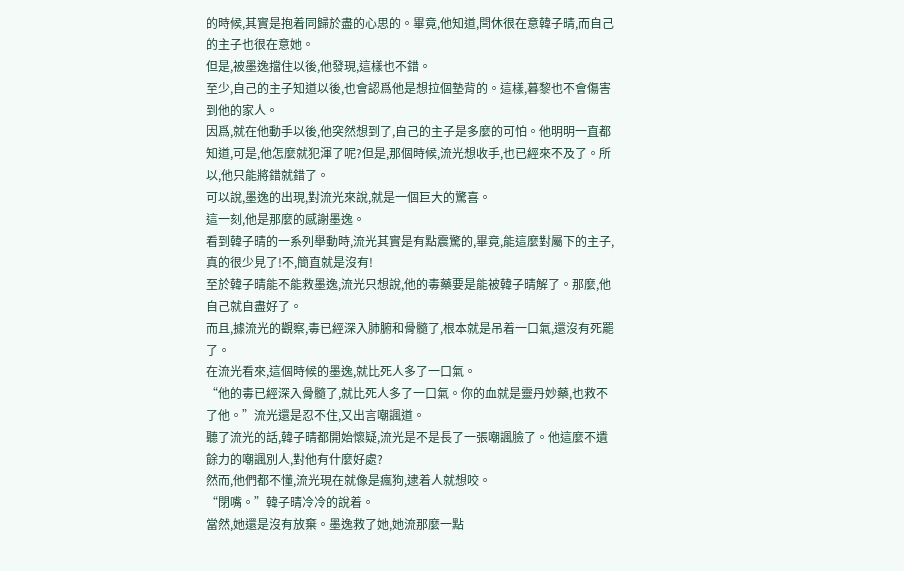的時候,其實是抱着同歸於盡的心思的。畢竟,他知道,閆休很在意韓子晴,而自己的主子也很在意她。
但是,被墨逸擋住以後,他發現,這樣也不錯。
至少,自己的主子知道以後,也會認爲他是想拉個墊背的。這樣,暮黎也不會傷害到他的家人。
因爲,就在他動手以後,他突然想到了,自己的主子是多麼的可怕。他明明一直都知道,可是,他怎麼就犯渾了呢?但是,那個時候,流光想收手,也已經來不及了。所以,他只能將錯就錯了。
可以說,墨逸的出現,對流光來說,就是一個巨大的驚喜。
這一刻,他是那麼的感謝墨逸。
看到韓子晴的一系列舉動時,流光其實是有點震驚的,畢竟,能這麼對屬下的主子,真的很少見了!不,簡直就是沒有!
至於韓子晴能不能救墨逸,流光只想說,他的毒藥要是能被韓子晴解了。那麼,他自己就自盡好了。
而且,據流光的觀察,毒已經深入肺腑和骨髓了,根本就是吊着一口氣,還沒有死罷了。
在流光看來,這個時候的墨逸,就比死人多了一口氣。
“他的毒已經深入骨髓了,就比死人多了一口氣。你的血就是靈丹妙藥,也救不了他。”流光還是忍不住,又出言嘲諷道。
聽了流光的話,韓子晴都開始懷疑,流光是不是長了一張嘲諷臉了。他這麼不遺餘力的嘲諷別人,對他有什麼好處?
然而,他們都不懂,流光現在就像是瘋狗,逮着人就想咬。
“閉嘴。”韓子晴冷冷的說着。
當然,她還是沒有放棄。墨逸救了她,她流那麼一點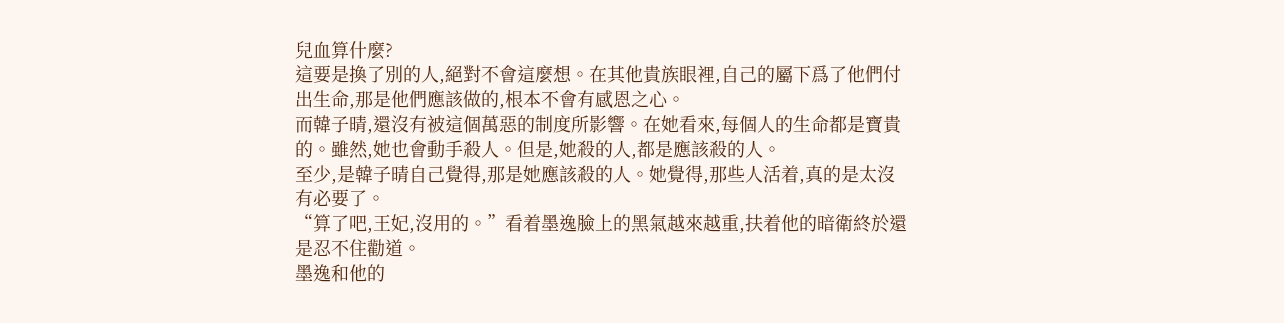兒血算什麼?
這要是換了別的人,絕對不會這麼想。在其他貴族眼裡,自己的屬下爲了他們付出生命,那是他們應該做的,根本不會有感恩之心。
而韓子晴,還沒有被這個萬惡的制度所影響。在她看來,每個人的生命都是寶貴的。雖然,她也會動手殺人。但是,她殺的人,都是應該殺的人。
至少,是韓子晴自己覺得,那是她應該殺的人。她覺得,那些人活着,真的是太沒有必要了。
“算了吧,王妃,沒用的。”看着墨逸臉上的黑氣越來越重,扶着他的暗衛終於還是忍不住勸道。
墨逸和他的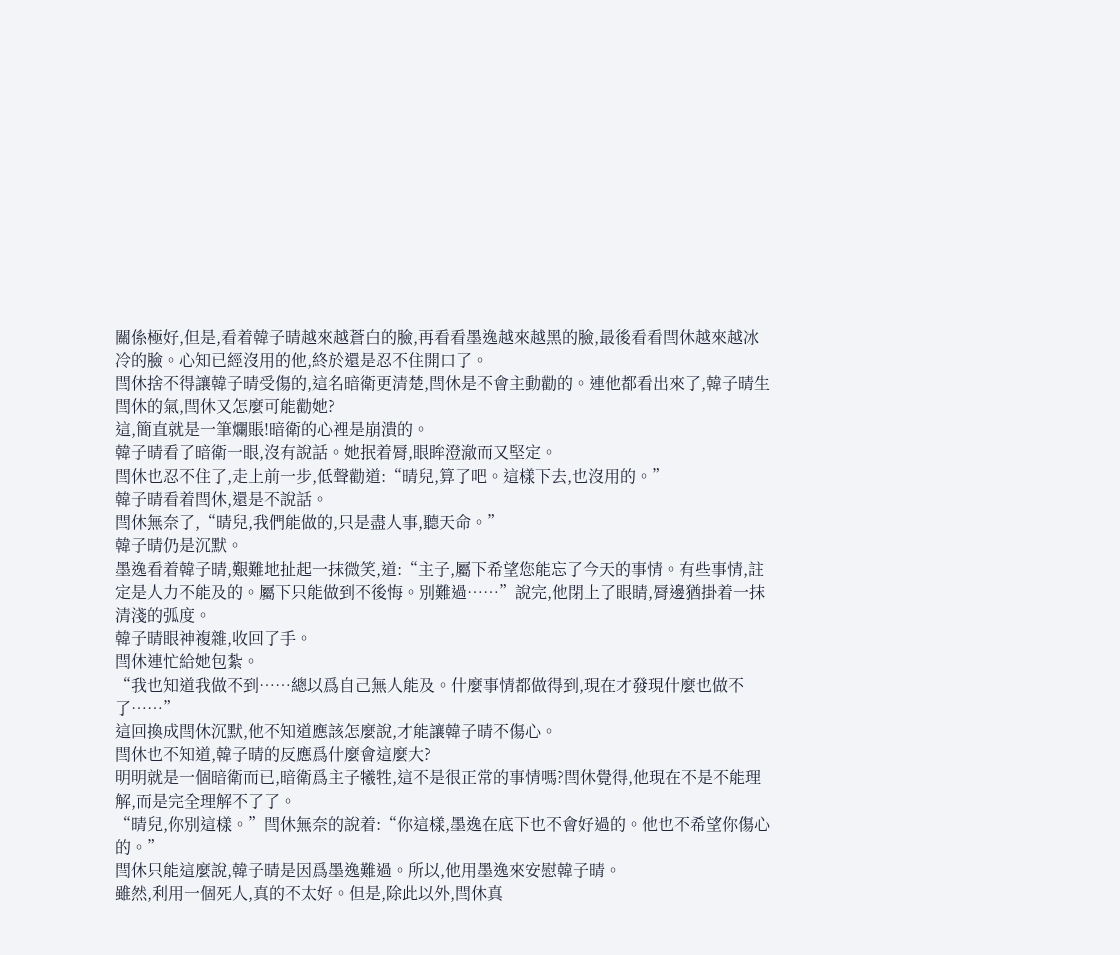關係極好,但是,看着韓子晴越來越蒼白的臉,再看看墨逸越來越黑的臉,最後看看閆休越來越冰冷的臉。心知已經沒用的他,終於還是忍不住開口了。
閆休捨不得讓韓子晴受傷的,這名暗衛更清楚,閆休是不會主動勸的。連他都看出來了,韓子晴生閆休的氣,閆休又怎麼可能勸她?
這,簡直就是一筆爛賬!暗衛的心裡是崩潰的。
韓子晴看了暗衛一眼,沒有說話。她抿着脣,眼眸澄澈而又堅定。
閆休也忍不住了,走上前一步,低聲勸道:“晴兒,算了吧。這樣下去,也沒用的。”
韓子晴看着閆休,還是不說話。
閆休無奈了,“晴兒,我們能做的,只是盡人事,聽天命。”
韓子晴仍是沉默。
墨逸看着韓子晴,艱難地扯起一抹微笑,道:“主子,屬下希望您能忘了今天的事情。有些事情,註定是人力不能及的。屬下只能做到不後悔。別難過……”說完,他閉上了眼睛,脣邊猶掛着一抹清淺的弧度。
韓子晴眼神複雜,收回了手。
閆休連忙給她包紮。
“我也知道我做不到……總以爲自己無人能及。什麼事情都做得到,現在才發現什麼也做不了……”
這回換成閆休沉默,他不知道應該怎麼說,才能讓韓子晴不傷心。
閆休也不知道,韓子晴的反應爲什麼會這麼大?
明明就是一個暗衛而已,暗衛爲主子犧牲,這不是很正常的事情嗎?閆休覺得,他現在不是不能理解,而是完全理解不了了。
“晴兒,你別這樣。”閆休無奈的說着:“你這樣,墨逸在底下也不會好過的。他也不希望你傷心的。”
閆休只能這麼說,韓子晴是因爲墨逸難過。所以,他用墨逸來安慰韓子晴。
雖然,利用一個死人,真的不太好。但是,除此以外,閆休真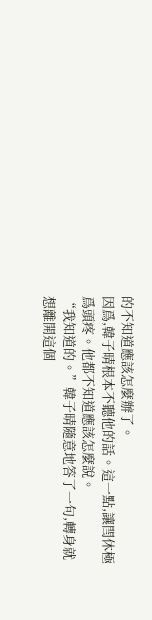的不知道應該怎麼辦了。
因爲,韓子晴根本不聽他的話。這一點,讓閆休極爲頭疼。他都不知道應該怎麼說。
“我知道的。”韓子晴隨意地答了一句,轉身就想離開這個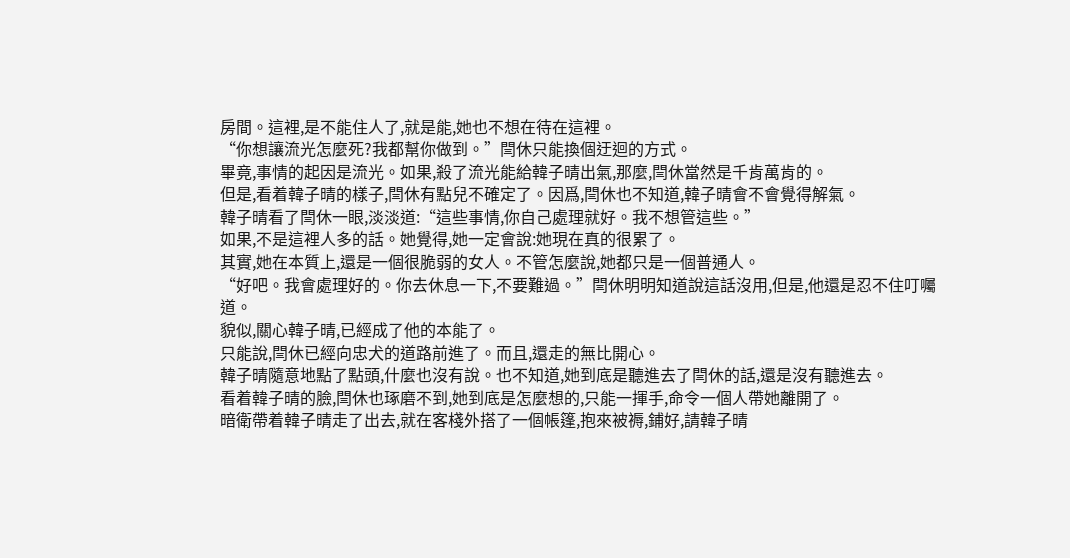房間。這裡,是不能住人了,就是能,她也不想在待在這裡。
“你想讓流光怎麼死?我都幫你做到。”閆休只能換個迂迴的方式。
畢竟,事情的起因是流光。如果,殺了流光能給韓子晴出氣,那麼,閆休當然是千肯萬肯的。
但是,看着韓子晴的樣子,閆休有點兒不確定了。因爲,閆休也不知道,韓子晴會不會覺得解氣。
韓子晴看了閆休一眼,淡淡道:“這些事情,你自己處理就好。我不想管這些。”
如果,不是這裡人多的話。她覺得,她一定會說:她現在真的很累了。
其實,她在本質上,還是一個很脆弱的女人。不管怎麼說,她都只是一個普通人。
“好吧。我會處理好的。你去休息一下,不要難過。”閆休明明知道說這話沒用,但是,他還是忍不住叮囑道。
貌似,關心韓子晴,已經成了他的本能了。
只能說,閆休已經向忠犬的道路前進了。而且,還走的無比開心。
韓子晴隨意地點了點頭,什麼也沒有說。也不知道,她到底是聽進去了閆休的話,還是沒有聽進去。
看着韓子晴的臉,閆休也琢磨不到,她到底是怎麼想的,只能一揮手,命令一個人帶她離開了。
暗衛帶着韓子晴走了出去,就在客棧外搭了一個帳篷,抱來被褥,鋪好,請韓子晴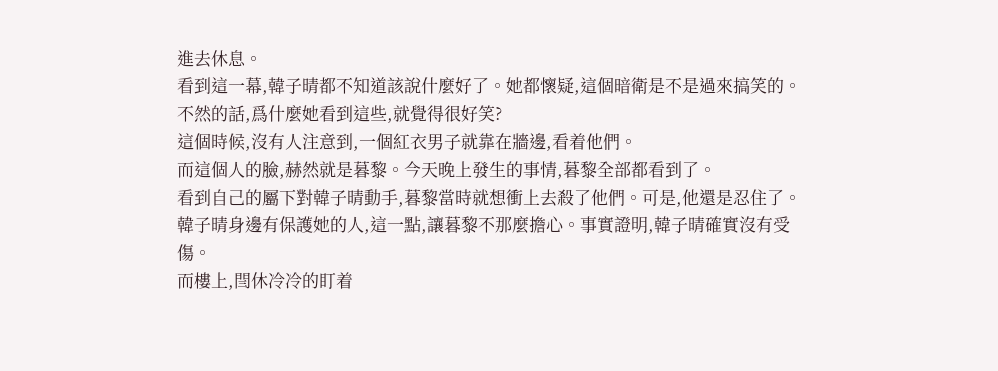進去休息。
看到這一幕,韓子晴都不知道該說什麼好了。她都懷疑,這個暗衛是不是過來搞笑的。不然的話,爲什麼她看到這些,就覺得很好笑?
這個時候,沒有人注意到,一個紅衣男子就靠在牆邊,看着他們。
而這個人的臉,赫然就是暮黎。今天晚上發生的事情,暮黎全部都看到了。
看到自己的屬下對韓子晴動手,暮黎當時就想衝上去殺了他們。可是,他還是忍住了。
韓子晴身邊有保護她的人,這一點,讓暮黎不那麼擔心。事實證明,韓子晴確實沒有受傷。
而樓上,閆休冷冷的盯着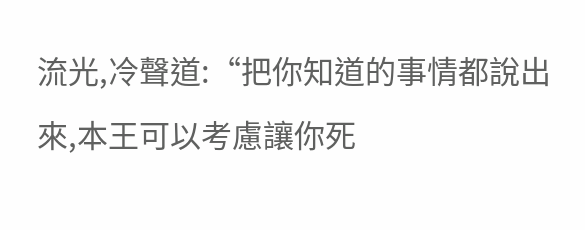流光,冷聲道:“把你知道的事情都說出來,本王可以考慮讓你死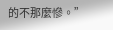的不那麼慘。”